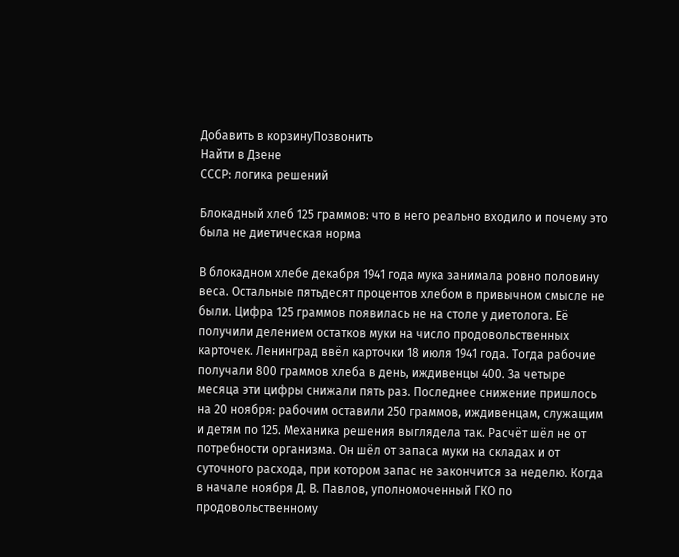Добавить в корзинуПозвонить
Найти в Дзене
СССР: логика решений

Блокадный хлеб 125 граммов: что в него реально входило и почему это была не диетическая норма

В блокадном хлебе декабря 1941 года мука занимала ровно половину веса. Остальные пятьдесят процентов хлебом в привычном смысле не были. Цифра 125 граммов появилась не на столе у диетолога. Её получили делением остатков муки на число продовольственных карточек. Ленинград ввёл карточки 18 июля 1941 года. Тогда рабочие получали 800 граммов хлеба в день, иждивенцы 400. За четыре месяца эти цифры снижали пять раз. Последнее снижение пришлось на 20 ноября: рабочим оставили 250 граммов, иждивенцам, служащим и детям по 125. Механика решения выглядела так. Расчёт шёл не от потребности организма. Он шёл от запаса муки на складах и от суточного расхода, при котором запас не закончится за неделю. Когда в начале ноября Д. В. Павлов, уполномоченный ГКО по продовольственному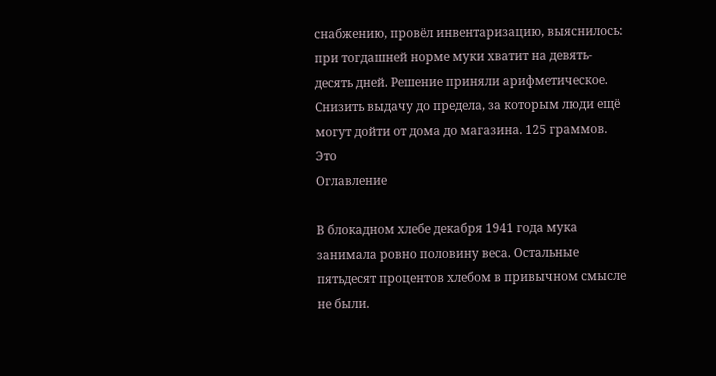снабжению, провёл инвентаризацию, выяснилось: при тогдашней норме муки хватит на девять-десять дней. Решение приняли арифметическое. Снизить выдачу до предела, за которым люди ещё могут дойти от дома до магазина. 125 граммов. Это
Оглавление

В блокадном хлебе декабря 1941 года мука занимала ровно половину веса. Остальные пятьдесят процентов хлебом в привычном смысле не были.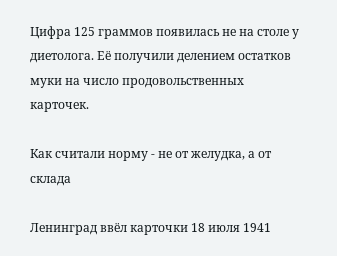Цифра 125 граммов появилась не на столе у диетолога. Её получили делением остатков муки на число продовольственных карточек.

Как считали норму - не от желудка, а от склада

Ленинград ввёл карточки 18 июля 1941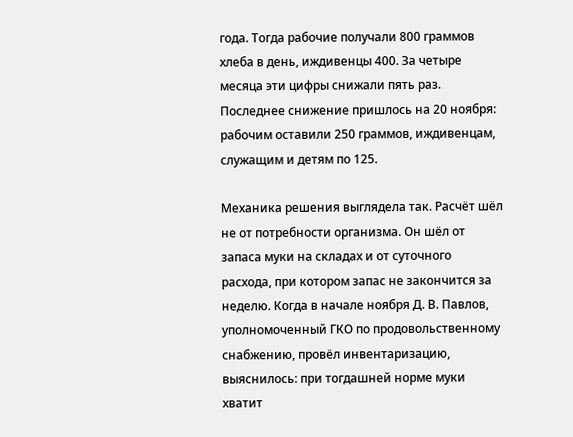года. Тогда рабочие получали 800 граммов хлеба в день, иждивенцы 400. За четыре месяца эти цифры снижали пять раз. Последнее снижение пришлось на 20 ноября: рабочим оставили 250 граммов, иждивенцам, служащим и детям по 125.

Механика решения выглядела так. Расчёт шёл не от потребности организма. Он шёл от запаса муки на складах и от суточного расхода, при котором запас не закончится за неделю. Когда в начале ноября Д. В. Павлов, уполномоченный ГКО по продовольственному снабжению, провёл инвентаризацию, выяснилось: при тогдашней норме муки хватит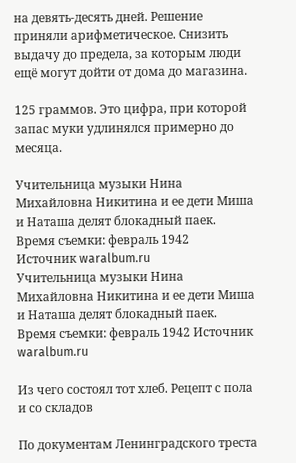на девять-десять дней. Решение приняли арифметическое. Снизить выдачу до предела, за которым люди ещё могут дойти от дома до магазина.

125 граммов. Это цифра, при которой запас муки удлинялся примерно до месяца.

Учительница музыки Нина Михайловна Никитина и ее дети Миша и Наташа делят блокадный паек.
Время съемки: февраль 1942
Источник waralbum.ru
Учительница музыки Нина Михайловна Никитина и ее дети Миша и Наташа делят блокадный паек. Время съемки: февраль 1942 Источник waralbum.ru

Из чего состоял тот хлеб. Рецепт с пола и со складов

По документам Ленинградского треста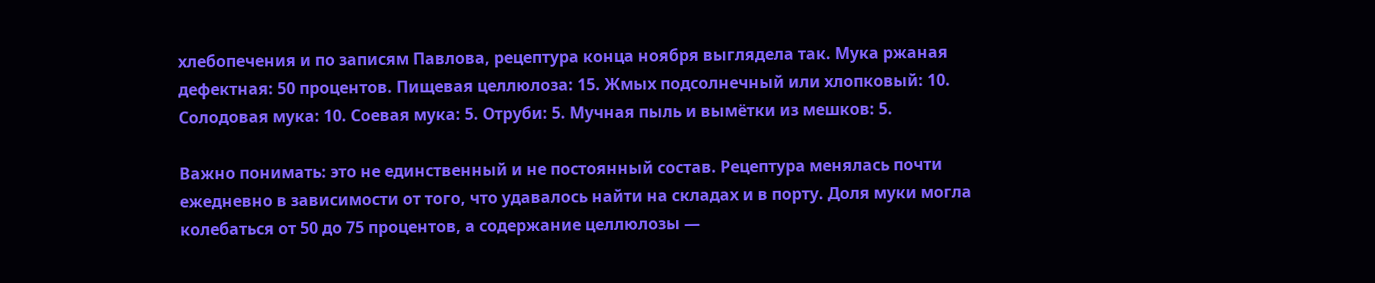хлебопечения и по записям Павлова, рецептура конца ноября выглядела так. Мука ржаная дефектная: 50 процентов. Пищевая целлюлоза: 15. Жмых подсолнечный или хлопковый: 10. Солодовая мука: 10. Соевая мука: 5. Отруби: 5. Мучная пыль и вымётки из мешков: 5.

Важно понимать: это не единственный и не постоянный состав. Рецептура менялась почти ежедневно в зависимости от того, что удавалось найти на складах и в порту. Доля муки могла колебаться от 50 до 75 процентов, а содержание целлюлозы —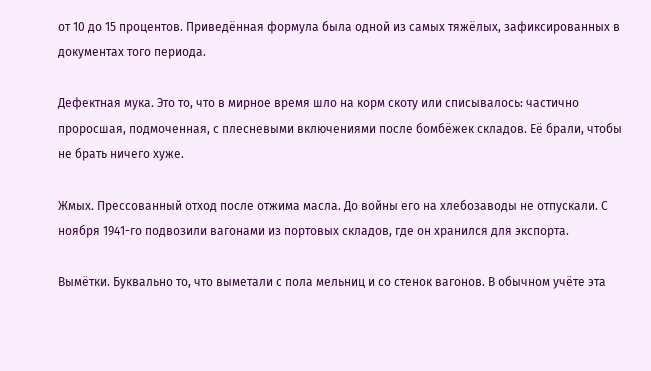от 10 до 15 процентов. Приведённая формула была одной из самых тяжёлых, зафиксированных в документах того периода.

Дефектная мука. Это то, что в мирное время шло на корм скоту или списывалось: частично проросшая, подмоченная, с плесневыми включениями после бомбёжек складов. Её брали, чтобы не брать ничего хуже.

Жмых. Прессованный отход после отжима масла. До войны его на хлебозаводы не отпускали. С ноября 1941-го подвозили вагонами из портовых складов, где он хранился для экспорта.

Вымётки. Буквально то, что выметали с пола мельниц и со стенок вагонов. В обычном учёте эта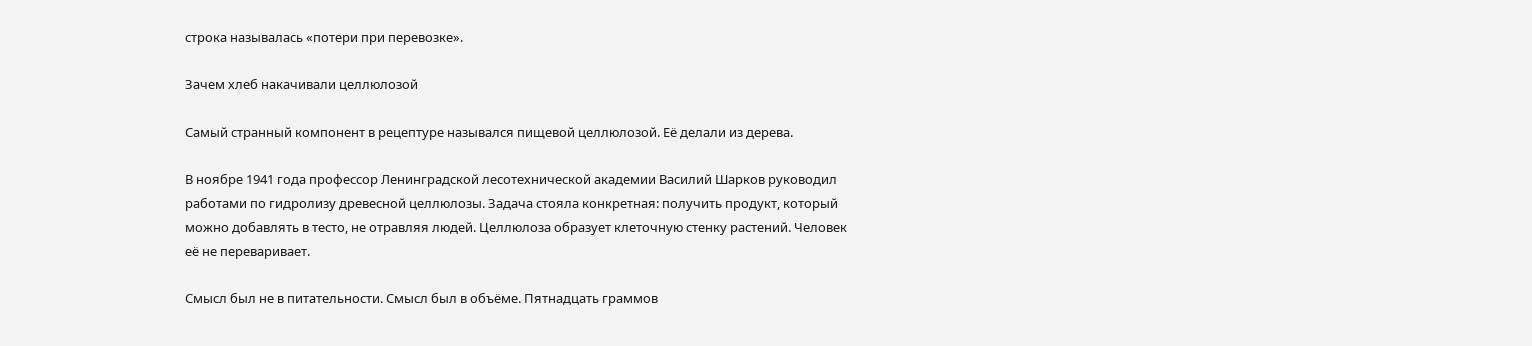строка называлась «потери при перевозке».

Зачем хлеб накачивали целлюлозой

Самый странный компонент в рецептуре назывался пищевой целлюлозой. Её делали из дерева.

В ноябре 1941 года профессор Ленинградской лесотехнической академии Василий Шарков руководил работами по гидролизу древесной целлюлозы. Задача стояла конкретная: получить продукт, который можно добавлять в тесто, не отравляя людей. Целлюлоза образует клеточную стенку растений. Человек её не переваривает.

Смысл был не в питательности. Смысл был в объёме. Пятнадцать граммов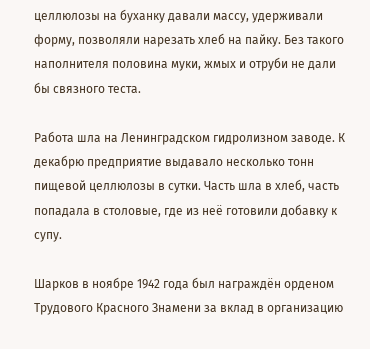целлюлозы на буханку давали массу, удерживали форму, позволяли нарезать хлеб на пайку. Без такого наполнителя половина муки, жмых и отруби не дали бы связного теста.

Работа шла на Ленинградском гидролизном заводе. К декабрю предприятие выдавало несколько тонн пищевой целлюлозы в сутки. Часть шла в хлеб, часть попадала в столовые, где из неё готовили добавку к супу.

Шарков в ноябре 1942 года был награждён орденом Трудового Красного Знамени за вклад в организацию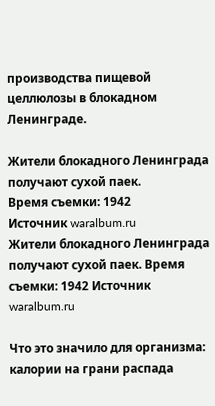производства пищевой целлюлозы в блокадном Ленинграде.

Жители блокадного Ленинграда получают сухой паек.
Время съемки: 1942
Источник waralbum.ru
Жители блокадного Ленинграда получают сухой паек. Время съемки: 1942 Источник waralbum.ru

Что это значило для организма: калории на грани распада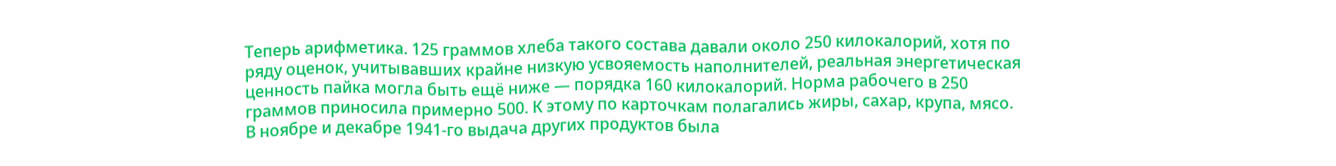Теперь арифметика. 125 граммов хлеба такого состава давали около 250 килокалорий, хотя по ряду оценок, учитывавших крайне низкую усвояемость наполнителей, реальная энергетическая ценность пайка могла быть ещё ниже — порядка 160 килокалорий. Норма рабочего в 250 граммов приносила примерно 500. К этому по карточкам полагались жиры, сахар, крупа, мясо. В ноябре и декабре 1941-го выдача других продуктов была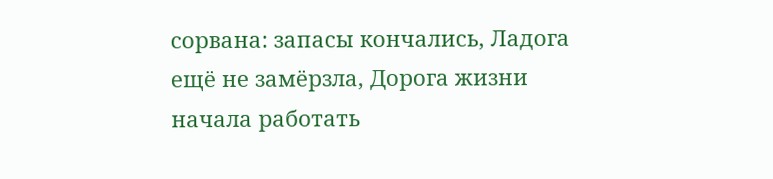сорвана: запасы кончались, Ладога ещё не замёрзла, Дорога жизни начала работать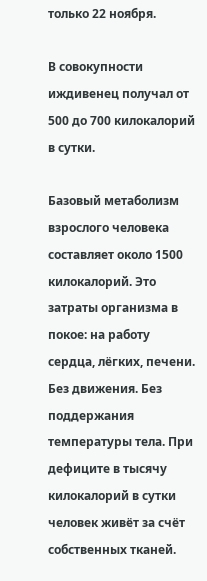только 22 ноября.

В совокупности иждивенец получал от 500 до 700 килокалорий в сутки.

Базовый метаболизм взрослого человека составляет около 1500 килокалорий. Это затраты организма в покое: на работу сердца, лёгких, печени. Без движения. Без поддержания температуры тела. При дефиците в тысячу килокалорий в сутки человек живёт за счёт собственных тканей.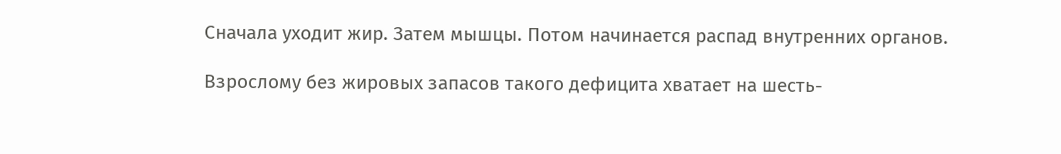Сначала уходит жир. Затем мышцы. Потом начинается распад внутренних органов.

Взрослому без жировых запасов такого дефицита хватает на шесть-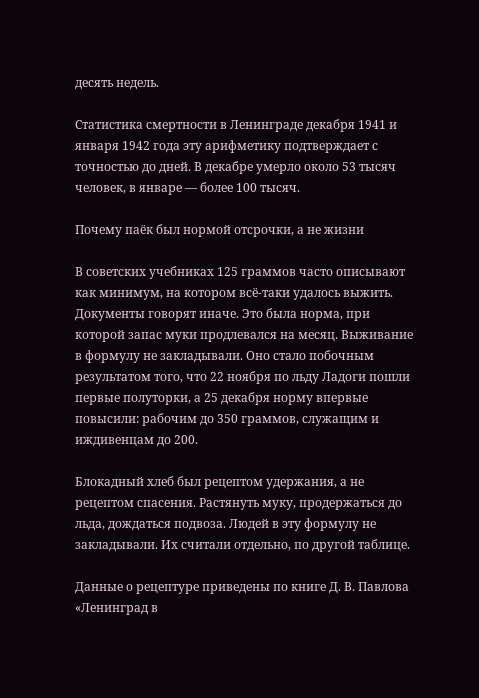десять недель.

Статистика смертности в Ленинграде декабря 1941 и января 1942 года эту арифметику подтверждает с точностью до дней. В декабре умерло около 53 тысяч человек, в январе — более 100 тысяч.

Почему паёк был нормой отсрочки, а не жизни

В советских учебниках 125 граммов часто описывают как минимум, на котором всё-таки удалось выжить. Документы говорят иначе. Это была норма, при которой запас муки продлевался на месяц. Выживание в формулу не закладывали. Оно стало побочным результатом того, что 22 ноября по льду Ладоги пошли первые полуторки, а 25 декабря норму впервые повысили: рабочим до 350 граммов, служащим и иждивенцам до 200.

Блокадный хлеб был рецептом удержания, а не рецептом спасения. Растянуть муку, продержаться до льда, дождаться подвоза. Людей в эту формулу не закладывали. Их считали отдельно, по другой таблице.

Данные о рецептуре приведены по книге Д. В. Павлова «Ленинград в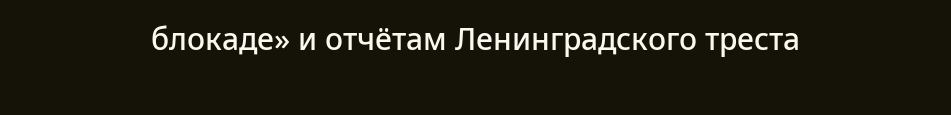блокаде» и отчётам Ленинградского треста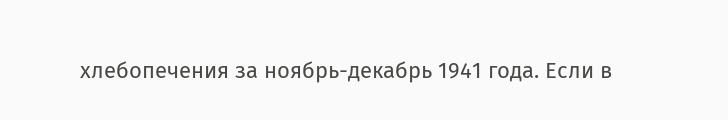хлебопечения за ноябрь-декабрь 1941 года. Если в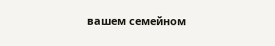вашем семейном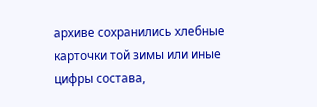архиве сохранились хлебные карточки той зимы или иные цифры состава,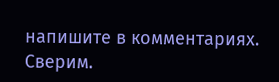напишите в комментариях. Сверим.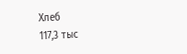Хлеб
117,3 тыс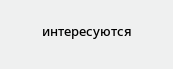интересуются